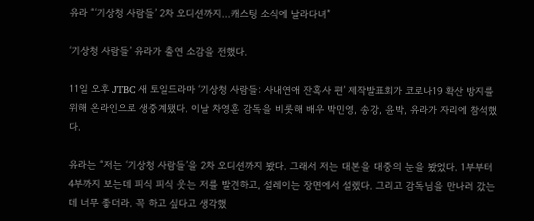유라 “‘기상청 사람들’ 2차 오디션까지…캐스팅 소식에 날라다녀”

‘기상청 사람들’ 유라가 출연 소감을 전했다.

11일 오후 JTBC 새 토일드라마 ‘기상청 사람들: 사내연애 잔혹사 편’ 제작발표회가 코로나19 확산 방지를 위해 온라인으로 생중계됐다. 이날 차영훈 감독을 비롯해 배우 박민영, 송강, 윤박, 유라가 자리에 참석했다.

유라는 “저는 ‘기상청 사람들’을 2차 오디션까지 봤다. 그래서 저는 대본을 대중의 눈을 봤었다. 1부부터 4부까지 보는데 피식 피식 웃는 저를 발견하고, 설레이는 장면에서 설렜다. 그리고 감독님을 만나러 갔는데 너무 좋더라. 꼭 하고 싶다고 생각했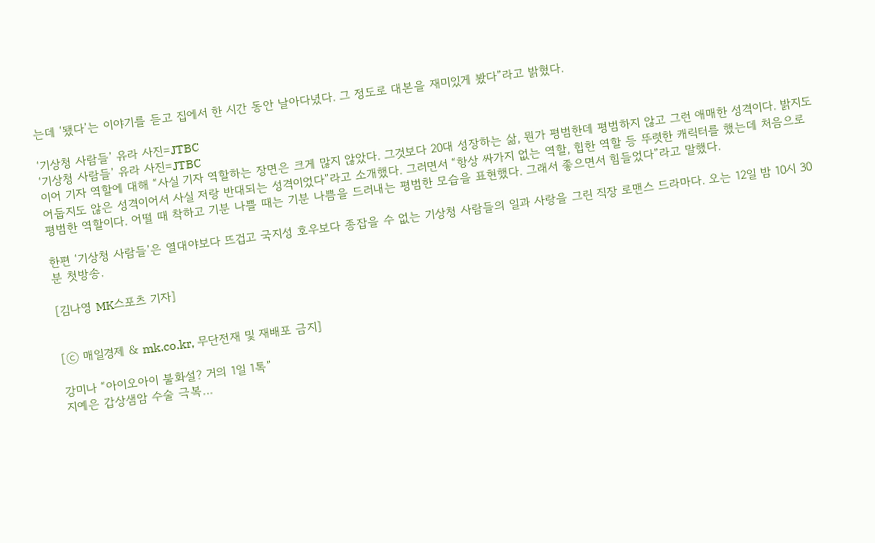는데 ‘됐다’는 이야기를 듣고 집에서 한 시간 동안 날아다녔다. 그 정도로 대본을 재미있게 봤다”라고 밝혔다.

‘기상청 사람들’ 유라 사진=JTBC
‘기상청 사람들’ 유라 사진=JTBC
이어 기자 역할에 대해 “사실 기자 역할하는 장면은 크게 많지 않았다. 그것보다 20대 성장하는 삶, 뭔가 평범한데 평범하지 않고 그런 애매한 성격이다. 밝지도 어둡지도 않은 성격이어서 사실 저랑 반대되는 성격이었다”라고 소개했다. 그러면서 “항상 싸가지 없는 역할, 힙한 역할 등 뚜렷한 캐릭터를 했는데 처음으로 평범한 역할이다. 어떨 때 착하고 기분 나쁠 때는 기분 나쁨을 드러내는 평범한 모습을 표현했다. 그래서 좋으면서 힘들었다”라고 말했다.

한편 ‘기상청 사람들’은 열대야보다 뜨겁고 국지성 호우보다 종잡을 수 없는 기상청 사람들의 일과 사랑을 그린 직장 로맨스 드라마다. 오는 12일 밤 10시 30분 첫방송.

[김나영 MK스포츠 기자]


[ⓒ 매일경제 & mk.co.kr, 무단전재 및 재배포 금지]

강미나 “아이오아이 불화설? 거의 1일 1톡”
지예은 갑상샘암 수술 극복…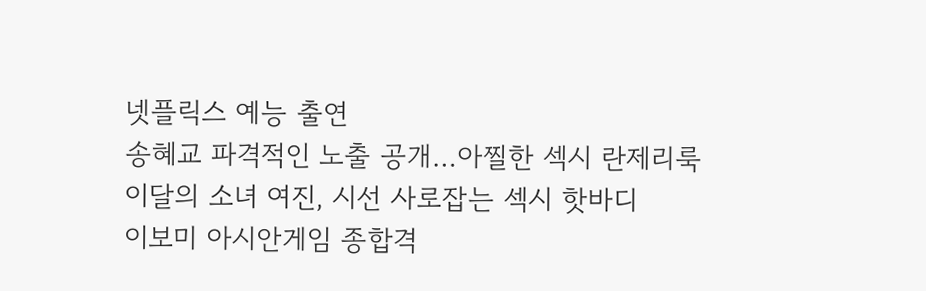넷플릭스 예능 출연
송혜교 파격적인 노출 공개…아찔한 섹시 란제리룩
이달의 소녀 여진, 시선 사로잡는 섹시 핫바디
이보미 아시안게임 종합격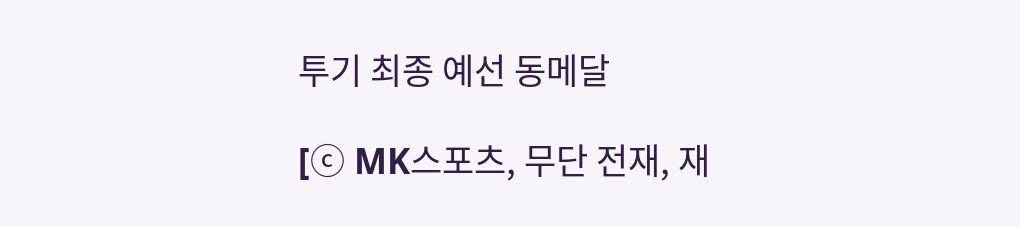투기 최종 예선 동메달

[ⓒ MK스포츠, 무단 전재, 재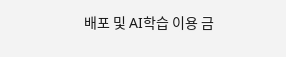배포 및 AI학습 이용 금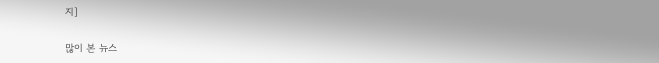지]

많이 본 뉴스